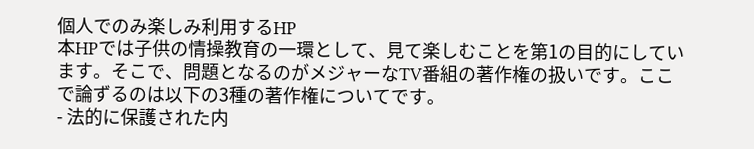個人でのみ楽しみ利用するHP
本HPでは子供の情操教育の一環として、見て楽しむことを第1の目的にしています。そこで、問題となるのがメジャーなTV番組の著作権の扱いです。ここで論ずるのは以下の3種の著作権についてです。
- 法的に保護された内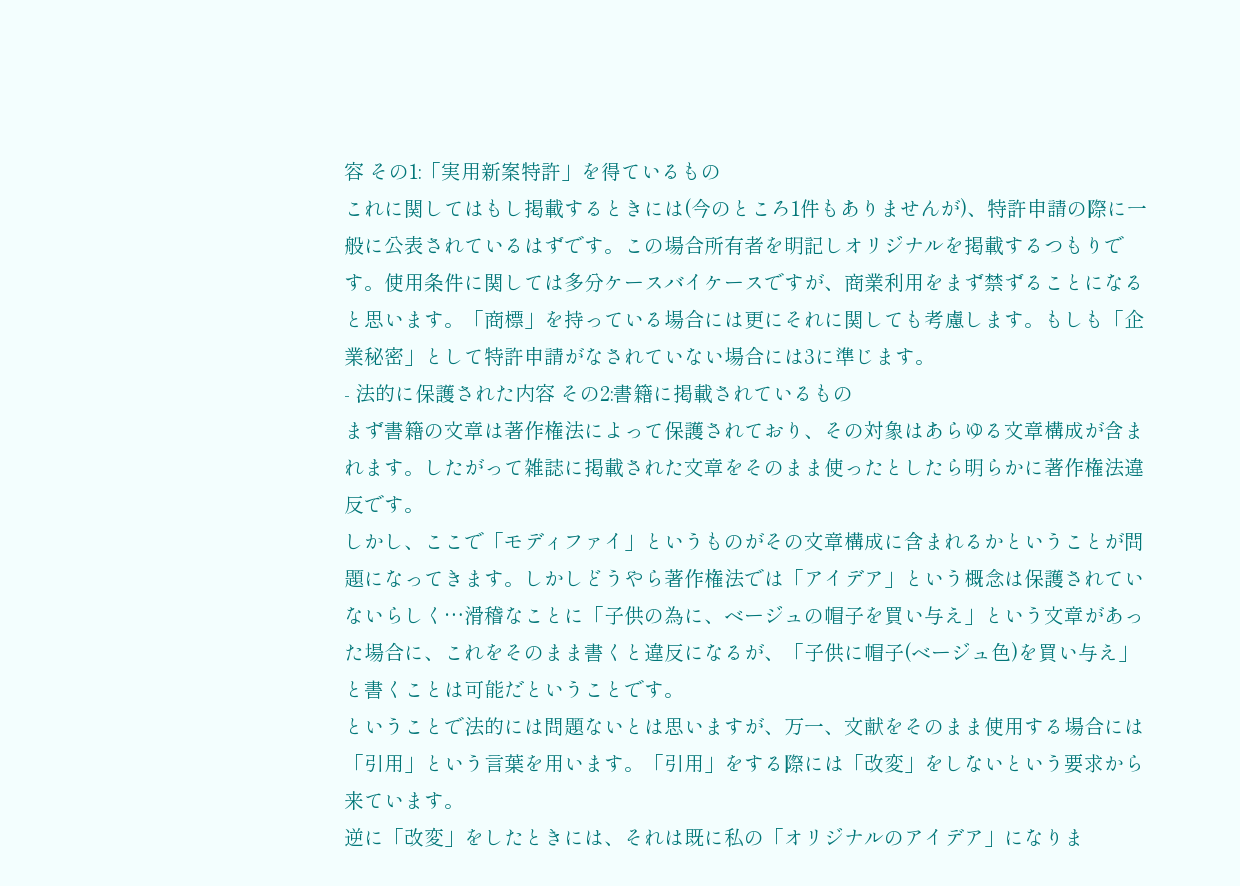容 その1:「実用新案特許」を得ているもの
これに関してはもし掲載するときには(今のところ1件もありませんが)、特許申請の際に一般に公表されているはずです。この場合所有者を明記しオリジナルを掲載するつもりです。使用条件に関しては多分ケースバイケースですが、商業利用をまず禁ずることになると思います。「商標」を持っている場合には更にそれに関しても考慮します。もしも「企業秘密」として特許申請がなされていない場合には3に準じます。
- 法的に保護された内容 その2:書籍に掲載されているもの
まず書籍の文章は著作権法によって保護されており、その対象はあらゆる文章構成が含まれます。したがって雑誌に掲載された文章をそのまま使ったとしたら明らかに著作権法違反です。
しかし、ここで「モディファイ」というものがその文章構成に含まれるかということが問題になってきます。しかしどうやら著作権法では「アイデア」という概念は保護されていないらしく…滑稽なことに「子供の為に、ベージュの帽子を買い与え」という文章があった場合に、これをそのまま書くと違反になるが、「子供に帽子(ベージュ色)を買い与え」と書くことは可能だということです。
ということで法的には問題ないとは思いますが、万一、文献をそのまま使用する場合には「引用」という言葉を用います。「引用」をする際には「改変」をしないという要求から来ています。
逆に「改変」をしたときには、それは既に私の「オリジナルのアイデア」になりま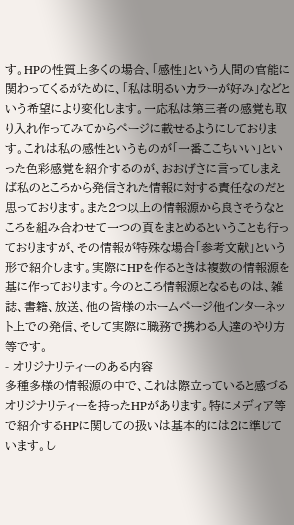す。HPの性質上多くの場合、「感性」という人間の官能に関わってくるがために、「私は明るいカラーが好み」などという希望により変化します。一応私は第三者の感覚も取り入れ作ってみてからページに載せるようにしております。これは私の感性というものが「一番ここちいい」といった色彩感覚を紹介するのが、おおげさに言ってしまえば私のところから発信された情報に対する責任なのだと思っております。また2つ以上の情報源から良さそうなところを組み合わせて一つの頁をまとめるということも行っておりますが、その情報が特殊な場合「参考文献」という形で紹介します。実際にHPを作るときは複数の情報源を基に作っております。今のところ情報源となるものは、雑誌、書籍、放送、他の皆様のホームページ他インターネット上での発信、そして実際に職務で携わる人達のやり方等です。
- オリジナリティーのある内容
多種多様の情報源の中で、これは際立っていると感づるオリジナリティーを持ったHPがあります。特にメディア等で紹介するHPに関しての扱いは基本的には2に準じています。し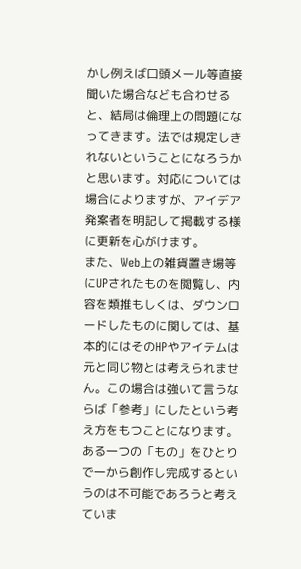かし例えば口頭メール等直接聞いた場合なども合わせると、結局は倫理上の問題になってきます。法では規定しきれないということになろうかと思います。対応については場合によりますが、アイデア発案者を明記して掲載する様に更新を心がけます。
また、Web上の雑貨置き場等にUPされたものを閲覧し、内容を類推もしくは、ダウンロードしたものに関しては、基本的にはそのHPやアイテムは元と同じ物とは考えられません。この場合は強いて言うならば「参考」にしたという考え方をもつことになります。
ある一つの「もの」をひとりで一から創作し完成するというのは不可能であろうと考えていま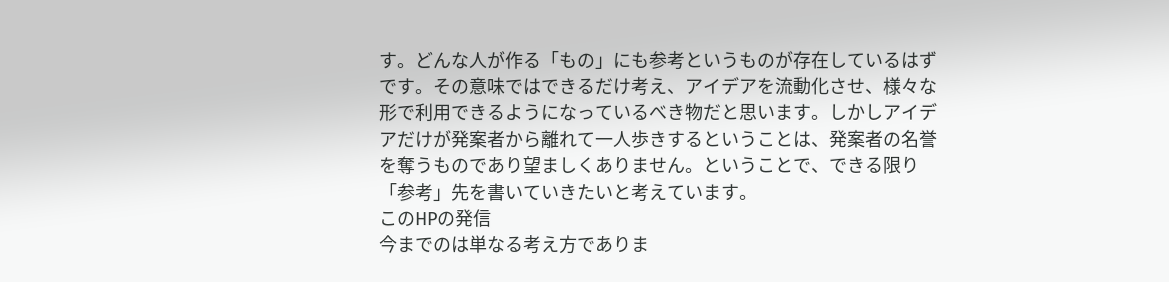す。どんな人が作る「もの」にも参考というものが存在しているはずです。その意味ではできるだけ考え、アイデアを流動化させ、様々な形で利用できるようになっているべき物だと思います。しかしアイデアだけが発案者から離れて一人歩きするということは、発案者の名誉を奪うものであり望ましくありません。ということで、できる限り「参考」先を書いていきたいと考えています。
このHPの発信
今までのは単なる考え方でありま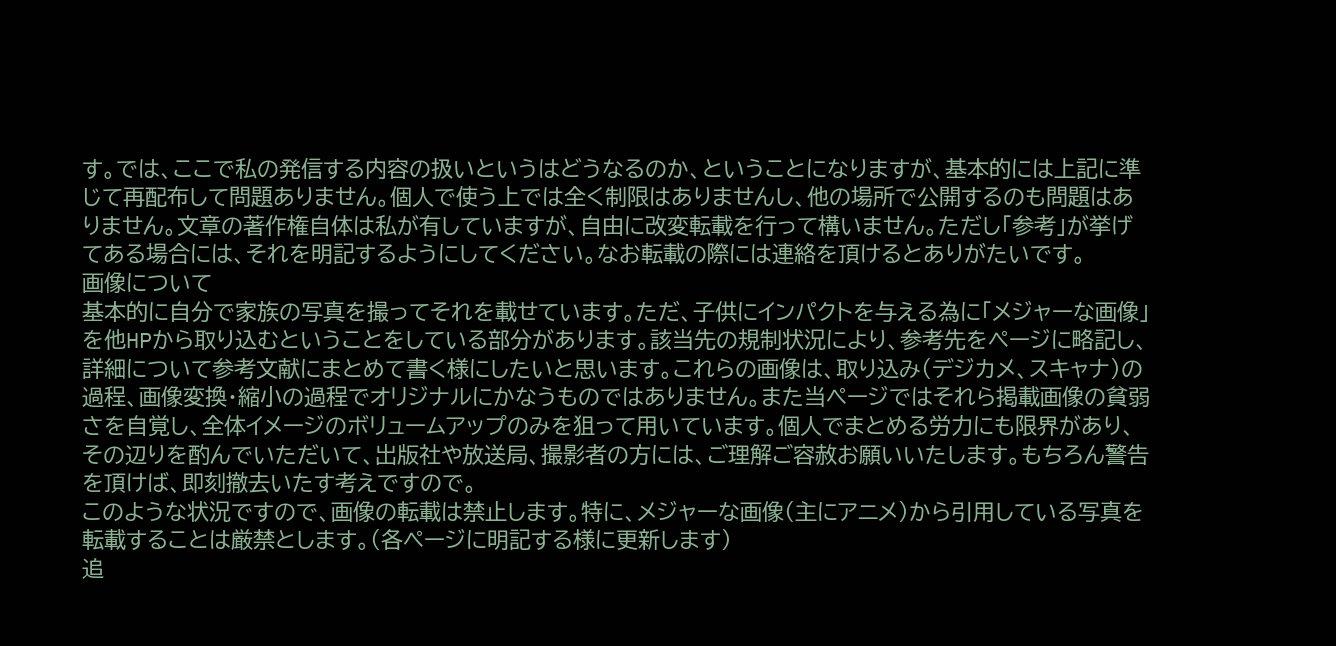す。では、ここで私の発信する内容の扱いというはどうなるのか、ということになりますが、基本的には上記に準じて再配布して問題ありません。個人で使う上では全く制限はありませんし、他の場所で公開するのも問題はありません。文章の著作権自体は私が有していますが、自由に改変転載を行って構いません。ただし「参考」が挙げてある場合には、それを明記するようにしてください。なお転載の際には連絡を頂けるとありがたいです。
画像について
基本的に自分で家族の写真を撮ってそれを載せています。ただ、子供にインパクトを与える為に「メジャーな画像」を他HPから取り込むということをしている部分があります。該当先の規制状況により、参考先をページに略記し、詳細について参考文献にまとめて書く様にしたいと思います。これらの画像は、取り込み(デジカメ、スキャナ)の過程、画像変換・縮小の過程でオリジナルにかなうものではありません。また当ページではそれら掲載画像の貧弱さを自覚し、全体イメージのボリュームアップのみを狙って用いています。個人でまとめる労力にも限界があり、その辺りを酌んでいただいて、出版社や放送局、撮影者の方には、ご理解ご容赦お願いいたします。もちろん警告を頂けば、即刻撤去いたす考えですので。
このような状況ですので、画像の転載は禁止します。特に、メジャーな画像(主にアニメ)から引用している写真を転載することは厳禁とします。(各ページに明記する様に更新します)
追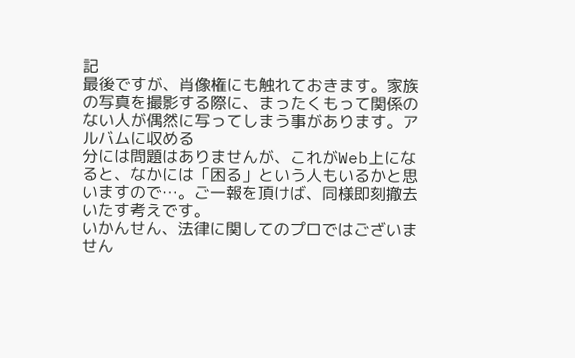記
最後ですが、肖像権にも触れておきます。家族の写真を撮影する際に、まったくもって関係のない人が偶然に写ってしまう事があります。アルバムに収める
分には問題はありませんが、これがWeb上になると、なかには「困る」という人もいるかと思いますので…。ご一報を頂けば、同様即刻撤去いたす考えです。
いかんせん、法律に関してのプロではございません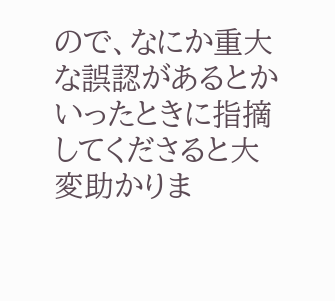ので、なにか重大な誤認があるとかいったときに指摘してくださると大変助かりま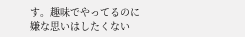す。趣味でやってるのに嫌な思いはしたくない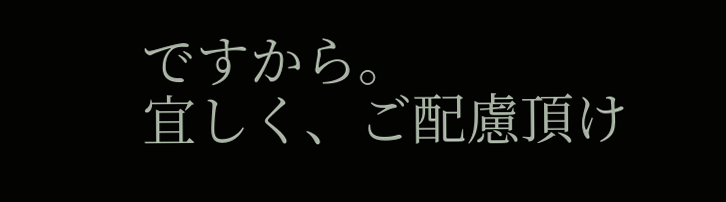ですから。
宜しく、ご配慮頂け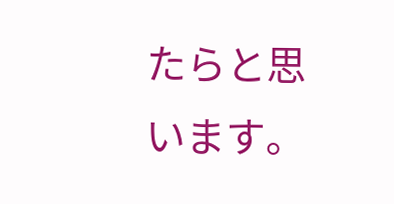たらと思います。